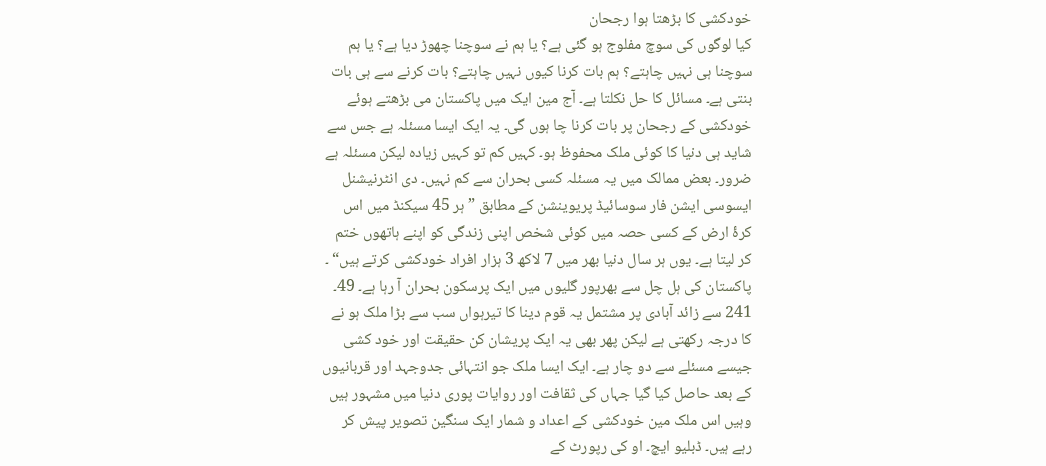خودکشی کا بڑھتا ہوا رجحان
کیا لوگوں کی سوچ مفلوج ہو گئی ہے؟ یا ہم نے سوچنا چھوڑ دیا ہے؟ یا ہم سوچنا ہی نہیں چاہتے؟ ہم بات کرنا کیوں نہیں چاہتے؟ بات کرنے سے ہی بات بنتی ہے۔ مسائل کا حل نکلتا ہے۔ آج مین ایک میں پاکستان می بڑھتے ہوئے خودکشی کے رجحان پر بات کرنا چا ہوں گی۔ یہ ایک ایسا مسئلہ ہے جس سے شاید ہی دنیا کا کوئی ملک محفوظ ہو۔ کہیں کم تو کہیں زیادہ لیکن مسئلہ ہے ضرور۔ بعض ممالک میں یہ مسئلہ کسی بحران سے کم نہیں۔ دی انٹرنیشنل ایسوسی ایشن فار سوسائیڈ پریوینشن کے مطابق ”ہر 45 سیکنڈ میں اس کرۂ ارض کے کسی حصہ میں کوئی شخص اپنی زندگی کو اپنے ہاتھوں ختم کر لیتا ہے۔ یوں ہر سال دنیا بھر میں 7 لاکھ 3 ہزار افراد خودکشی کرتے ہیں“ ۔
پاکستان کی ہل چل سے بھرپور گلیوں میں ایک پرسکون بحران آ رہا ہے۔ 49۔ 241 سے زائد آبادی پر مشتمل یہ قوم دینا کا تیرہواں سب سے بڑا ملک ہو نے کا درجہ رکھتی ہے لیکن پھر بھی یہ ایک پریشان کن حقیقت اور خود کشی جیسے مسئلے سے دو چار ہے۔ ایک ایسا ملک جو انتہائی جدوجہد اور قربانیوں کے بعد حاصل کیا گیا جہاں کی ثقافت اور روایات پوری دنیا میں مشہور ہیں وہیں اس ملک مین خودکشی کے اعداد و شمار ایک سنگین تصویر پیش کر رہے ہیں۔ ڈبلیو ایچ۔ او کی رپورٹ کے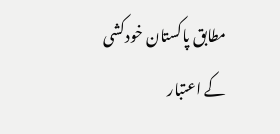مطابق پاکستان خودکشی کے اعتبار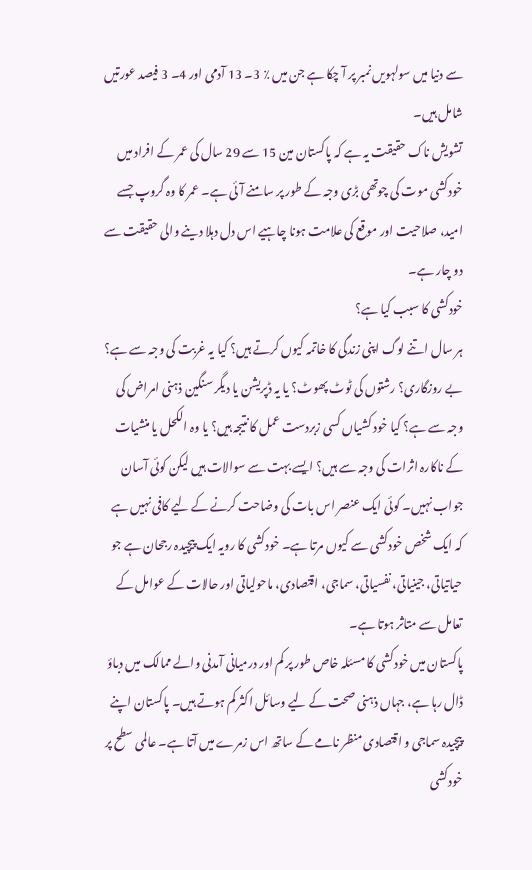سے دنیا میں سولہویں نمبر پر آ چکا ہے جن میں ٪ 3۔ 13 آدمی اور 4۔ 3 فیصد عورتیں شامل ہیں۔
تشویش ناک حقیقت یہ ہے کہ پاکستان مین 15 سے 29 سال کی عمر کے افراد میں خودکشی موت کی چوتھی بڑی وجہ کے طور پر سامنے آئی ہے۔ عمر کا وہ گروپ جسے امید، صلاحیت اور موقع کی علامت ہونا چاہیے اس دل دہلا دینے والی حقیقت سے دو چار ہے۔
خودکشی کا سبب کیا ہے؟
ہر سال اتنے لوگ اپنی زندگی کا خاتمہ کیوں کرتے ہیں؟ کیا یہ غربت کی وجہ سے ہے؟ بے روزگاری؟ رشتوں کی ٹوٹ پھوٹ؟ یا یہ ڈپریشن یا دیگر سنگین ذہنی امراض کی وجہ سے ہے؟ کیا خود کشیاں کسی زبردست عمل کا نتیجہ ہیں؟ یا وہ الکحل یا منشیات کے ناکارہ اثرات کی وجہ سے ہیں؟ ایسے بہت سے سوالات ہیں لیکن کوئی آسان جواب نہیں۔ کوئی ایک عنصر اس بات کی وضاحت کرنے کے لیے کافی نہیں ہے کہ ایک شخص خودکشی سے کیوں مرتا ہے۔ خودکشی کا رویہ ایک پیچیدہ رجحان ہے جو حیاتیاتی، جینیاتی، نفسیاتی، سماجی، اقتصادی، ماحولیاتی اور حالات کے عوامل کے تعامل سے متاثر ہوتا ہے۔
پاکستان میں خودکشی کا مسئلہ خاص طور پر کم اور درمیانی آمدنی والے ممالک میں دباؤ ڈال رہا ہے، جہاں ذہنی صحت کے لیے وسائل اکثر کم ہوتے ہیں۔ پاکستان اپنے پیچیدہ سماجی و اقتصادی منظر نامے کے ساتھ اس زمرے میں آتا ہے۔ عالمی سطح پر خودکشی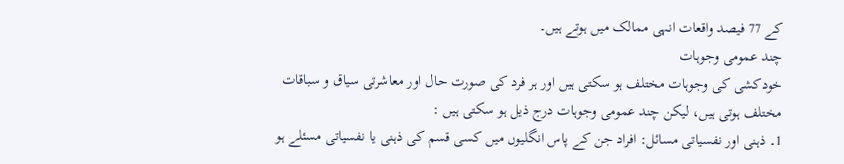کے 77 فیصد واقعات انہی ممالک میں ہوتے ہیں۔
چند عمومی وجوہات
خودکشی کی وجوہات مختلف ہو سکتی ہیں اور ہر فرد کی صورت حال اور معاشرتی سیاق و سباقات مختلف ہوتی ہیں، لیکن چند عمومی وجوہات درج ذیل ہو سکتی ہیں :
1۔ ذہنی اور نفسیاتی مسائل: افراد جن کے پاس انگلیوں میں کسی قسم کی ذہنی یا نفسیاتی مسئلے ہو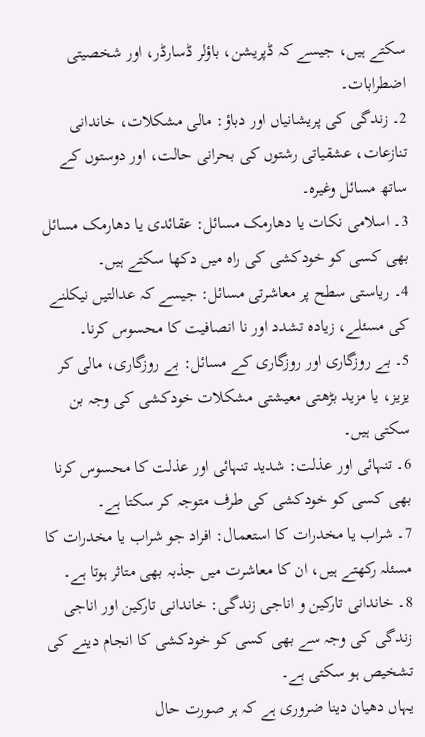سکتے ہیں، جیسے کہ ڈپریشن، باؤلر ڈسارڈر، اور شخصیتی اضطرابات۔
2۔ زندگی کی پریشانیاں اور دباؤ: مالی مشکلات، خاندانی تنازعات، عشقیاتی رشتوں کی بحرانی حالت، اور دوستوں کے ساتھ مسائل وغیرہ۔
3۔ اسلامی نکات یا دھارمک مسائل: عقائدی یا دھارمک مسائل بھی کسی کو خودکشی کی راہ میں دکھا سکتے ہیں۔
4۔ ریاستی سطح پر معاشرتی مسائل: جیسے کہ عدالتیں نیکلنے کی مسئلے، زیادہ تشدد اور نا انصافیت کا محسوس کرنا۔
5۔ بے روزگاری اور روزگاری کے مسائل: بے روزگاری، مالی کر یزیز، یا مزید بڑھتی معیشتی مشکلات خودکشی کی وجہ بن سکتی ہیں۔
6۔ تنہائی اور عذلت: شدید تنہائی اور عذلت کا محسوس کرنا بھی کسی کو خودکشی کی طرف متوجہ کر سکتا ہے۔
7۔ شراب یا مخدرات کا استعمال: افراد جو شراب یا مخدرات کا مسئلہ رکھتے ہیں، ان کا معاشرت میں جذبہ بھی متاثر ہوتا ہے۔
8۔ خاندانی تارکین و اناجی زندگی: خاندانی تارکین اور اناجی زندگی کی وجہ سے بھی کسی کو خودکشی کا انجام دینے کی تشخیص ہو سکتی ہے۔
یہاں دھیان دینا ضروری ہے کہ ہر صورت حال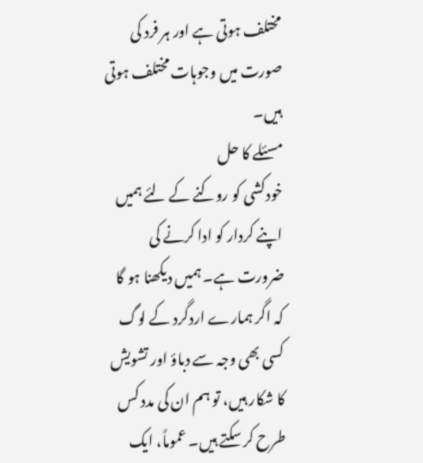مختلف ہوتی ہے اور ہر فرد کی صورت میں وجوہات مختلف ہوتی ہیں۔
مسئلے کا حل
خودکشی کو روکنے کے لئے ہمیں اپنے کردار کو ادا کرنے کی ضرورت ہے۔ ہمیں دیکھنا ہو گا کہ اگر ہمارے اردگرد کے لوگ کسی بھی وجہ سے دباؤ اور تشویش کا شکار ہیں، تو ہم ان کی مدد کس طرح کر سکتے ہیں۔ عموماً، ایک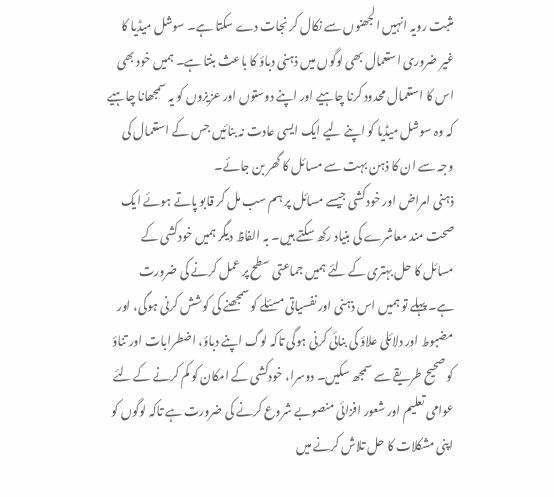مثبت رویہ انہیں الجھنوں سے نکال کر نجات دے سکتا ہے۔ سوشل میڈیا کا غیر ضروری استعمال بھی لوگوں میں ذہنی دباؤ کا باعث بنتا ہے۔ ہمیں خود بھی اس کا استعمال محدود کرنا چاہیے اور اپنے دوستوں اور عزیزوں کو یہ سمجھانا چاہیے کہ وہ سوشل میڈیا کو اپنے لیے ایک ایسی عادت نہ بنائیں جس کے استعمال کی وجہ سے ان کا ذہن بہت سے مسائل کا گھر بن جائے۔
ذہنی امراض اور خودکشی جیسے مسائل پر ہم سب مل کر قابو پاتے ہوئے ایک صحت مند معاشرے کی بنیاد رکھ سکتے ہیں۔ بہ الفاظ دیگر ہمیں خودکشی کے مسائل کا حل بہتری کے لئے ہمیں جماعتی سطح پر عمل کرنے کی ضرورت ہے۔ پہلے تو ہمیں اس ذہنی اور نفسیاتی مسئلے کو سمجھنے کی کوشش کرنی ہوگی، اور مضبوط اور دلائلی علاؤ کی بنائی کرنی ہوگی تاکہ لوگ اپنے دباؤ، اضطرابات اور تناؤ کو صحیح طریقے سے سمجھ سکیں۔ دوسرا، خودکشی کے امکان کو کم کرنے کے لئے عوامی تعلیم اور شعور افزائی منصوبے شروع کرنے کی ضرورت ہے تاکہ لوگوں کو اپنی مشکلات کا حل تلاش کرنے میں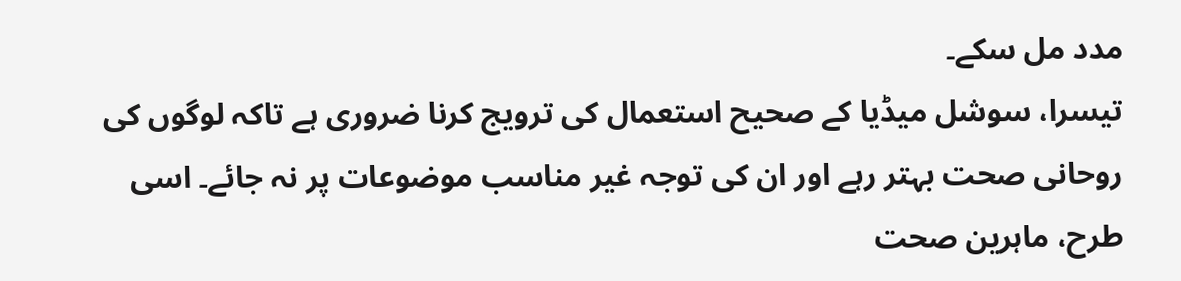مدد مل سکے۔
تیسرا، سوشل میڈیا کے صحیح استعمال کی ترویج کرنا ضروری ہے تاکہ لوگوں کی روحانی صحت بہتر رہے اور ان کی توجہ غیر مناسب موضوعات پر نہ جائے۔ اسی طرح، ماہرین صحت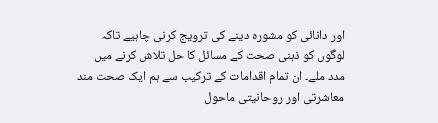اور دانائی کو مشورہ دینے کی ترویج کرنی چاہیے تاکہ لوگوں کو ذہنی صحت کے مسائل کا حل تلاش کرنے میں مدد ملے۔ ان تمام اقدامات کے ترکیب سے ہم ایک صحت مند معاشرتی اور روحانیتی ماحول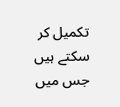تکمیل کر سکتے ہیں جس میں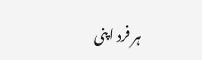ہر فرد اپنی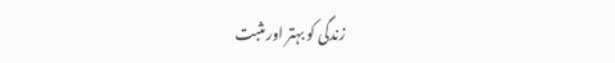زندگی کو بہتر اور مثبت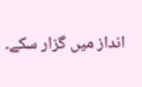انداز میں گزار سکے۔